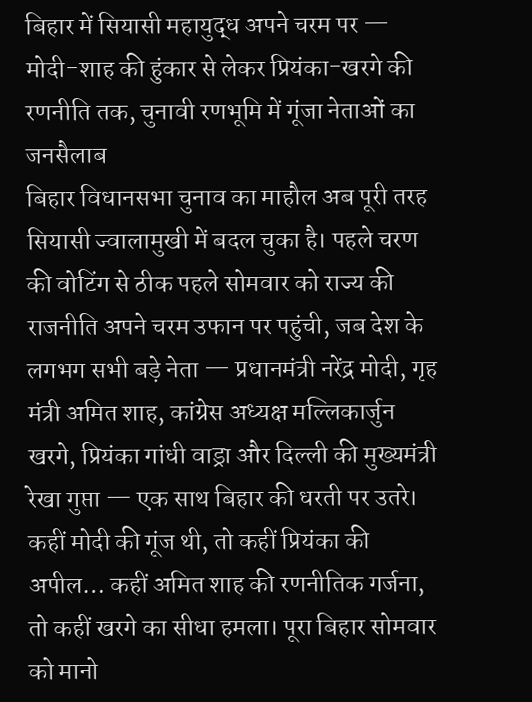बिहार में सियासी महायुद्ध अपने चरम पर — मोदी-शाह की हुंकार से लेकर प्रियंका-खरगे की रणनीति तक, चुनावी रणभूमि में गूंजा नेताओं का जनसैलाब
बिहार विधानसभा चुनाव का माहौल अब पूरी तरह सियासी ज्वालामुखी में बदल चुका है। पहले चरण की वोटिंग से ठीक पहले सोमवार को राज्य की राजनीति अपने चरम उफान पर पहुंची, जब देश के लगभग सभी बड़े नेता — प्रधानमंत्री नरेंद्र मोदी, गृह मंत्री अमित शाह, कांग्रेस अध्यक्ष मल्लिकार्जुन खरगे, प्रियंका गांधी वाड्रा और दिल्ली की मुख्यमंत्री रेखा गुप्ता — एक साथ बिहार की धरती पर उतरे। कहीं मोदी की गूंज थी, तो कहीं प्रियंका की अपील… कहीं अमित शाह की रणनीतिक गर्जना, तो कहीं खरगे का सीधा हमला। पूरा बिहार सोमवार को मानो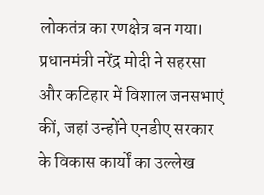लोकतंत्र का रणक्षेत्र बन गया।
प्रधानमंत्री नरेंद्र मोदी ने सहरसा और कटिहार में विशाल जनसभाएं कीं, जहां उन्होंने एनडीए सरकार के विकास कार्यों का उल्लेख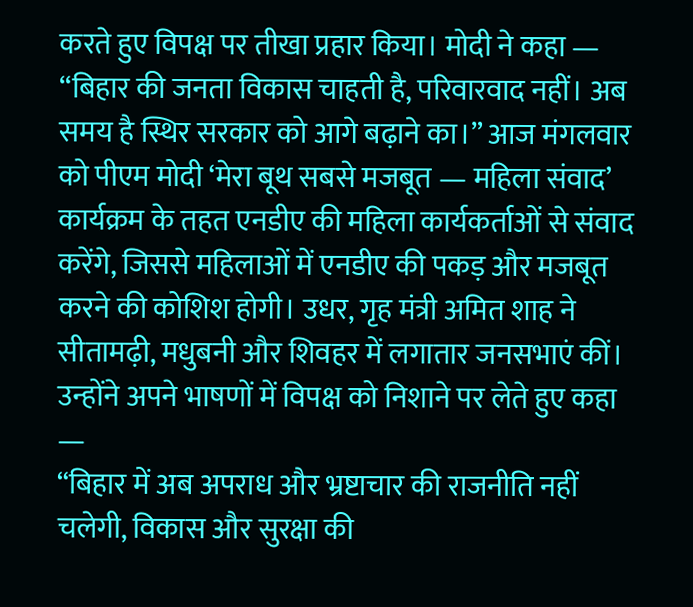करते हुए विपक्ष पर तीखा प्रहार किया। मोदी ने कहा — “बिहार की जनता विकास चाहती है, परिवारवाद नहीं। अब समय है स्थिर सरकार को आगे बढ़ाने का।” आज मंगलवार को पीएम मोदी ‘मेरा बूथ सबसे मजबूत — महिला संवाद’ कार्यक्रम के तहत एनडीए की महिला कार्यकर्ताओं से संवाद करेंगे, जिससे महिलाओं में एनडीए की पकड़ और मजबूत करने की कोशिश होगी। उधर, गृह मंत्री अमित शाह ने सीतामढ़ी, मधुबनी और शिवहर में लगातार जनसभाएं कीं। उन्होंने अपने भाषणों में विपक्ष को निशाने पर लेते हुए कहा —
“बिहार में अब अपराध और भ्रष्टाचार की राजनीति नहीं चलेगी, विकास और सुरक्षा की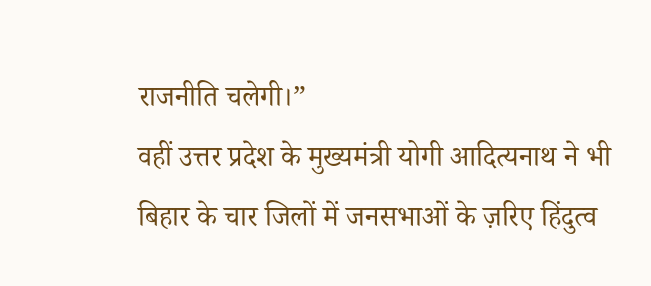राजनीति चलेगी।”
वहीं उत्तर प्रदेश के मुख्यमंत्री योगी आदित्यनाथ ने भी बिहार के चार जिलों में जनसभाओं के ज़रिए हिंदुत्व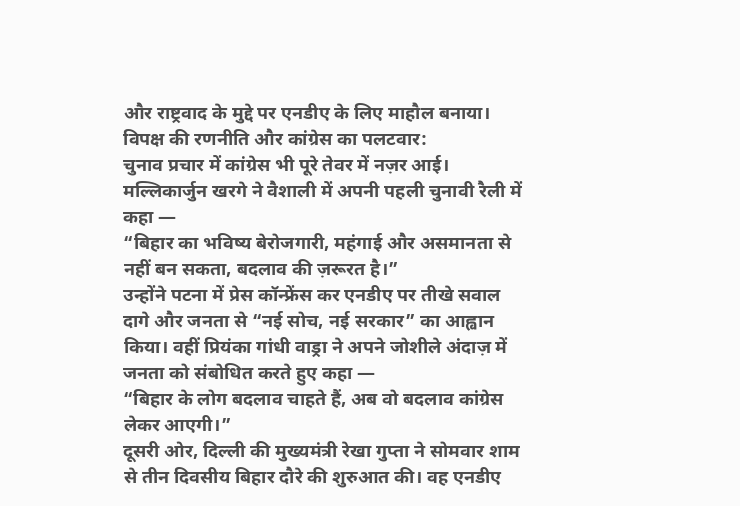और राष्ट्रवाद के मुद्दे पर एनडीए के लिए माहौल बनाया।
विपक्ष की रणनीति और कांग्रेस का पलटवार:
चुनाव प्रचार में कांग्रेस भी पूरे तेवर में नज़र आई। मल्लिकार्जुन खरगे ने वैशाली में अपनी पहली चुनावी रैली में कहा —
“बिहार का भविष्य बेरोजगारी, महंगाई और असमानता से नहीं बन सकता, बदलाव की ज़रूरत है।”
उन्होंने पटना में प्रेस कॉन्फ्रेंस कर एनडीए पर तीखे सवाल दागे और जनता से “नई सोच, नई सरकार” का आह्वान किया। वहीं प्रियंका गांधी वाड्रा ने अपने जोशीले अंदाज़ में जनता को संबोधित करते हुए कहा —
“बिहार के लोग बदलाव चाहते हैं, अब वो बदलाव कांग्रेस लेकर आएगी।”
दूसरी ओर, दिल्ली की मुख्यमंत्री रेखा गुप्ता ने सोमवार शाम से तीन दिवसीय बिहार दौरे की शुरुआत की। वह एनडीए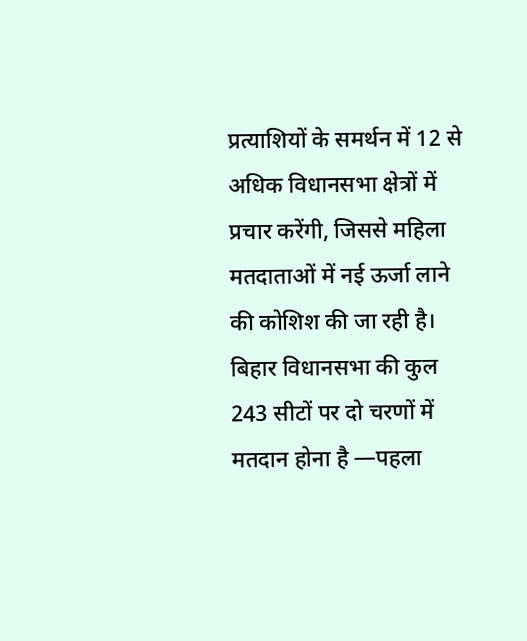प्रत्याशियों के समर्थन में 12 से अधिक विधानसभा क्षेत्रों में प्रचार करेंगी, जिससे महिला मतदाताओं में नई ऊर्जा लाने की कोशिश की जा रही है।
बिहार विधानसभा की कुल 243 सीटों पर दो चरणों में मतदान होना है —पहला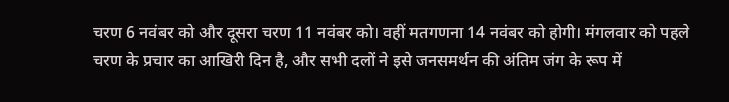चरण 6 नवंबर को और दूसरा चरण 11 नवंबर को। वहीं मतगणना 14 नवंबर को होगी। मंगलवार को पहले चरण के प्रचार का आखिरी दिन है, और सभी दलों ने इसे जनसमर्थन की अंतिम जंग के रूप में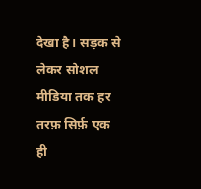देखा है। सड़क से लेकर सोशल मीडिया तक हर तरफ़ सिर्फ़ एक ही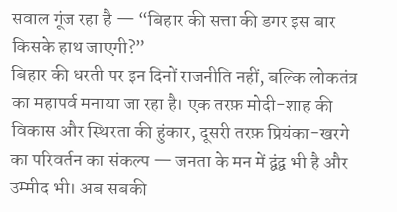सवाल गूंज रहा है — “बिहार की सत्ता की डगर इस बार किसके हाथ जाएगी?”
बिहार की धरती पर इन दिनों राजनीति नहीं, बल्कि लोकतंत्र का महापर्व मनाया जा रहा है। एक तरफ़ मोदी-शाह की विकास और स्थिरता की हुंकार, दूसरी तरफ़ प्रियंका-खरगे का परिवर्तन का संकल्प — जनता के मन में द्वंद्व भी है और उम्मीद भी। अब सबकी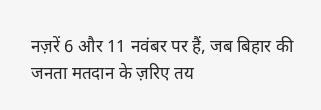नज़रें 6 और 11 नवंबर पर हैं, जब बिहार की जनता मतदान के ज़रिए तय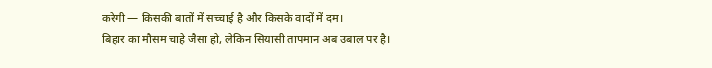करेगी — किसकी बातों में सच्चाई है और किसके वादों में दम।
बिहार का मौसम चाहे जैसा हो, लेकिन सियासी तापमान अब उबाल पर है।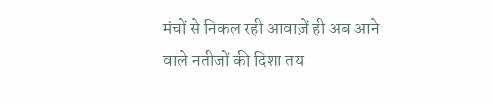मंचों से निकल रही आवाज़ें ही अब आने वाले नतीजों की दिशा तय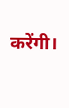करेंगी।